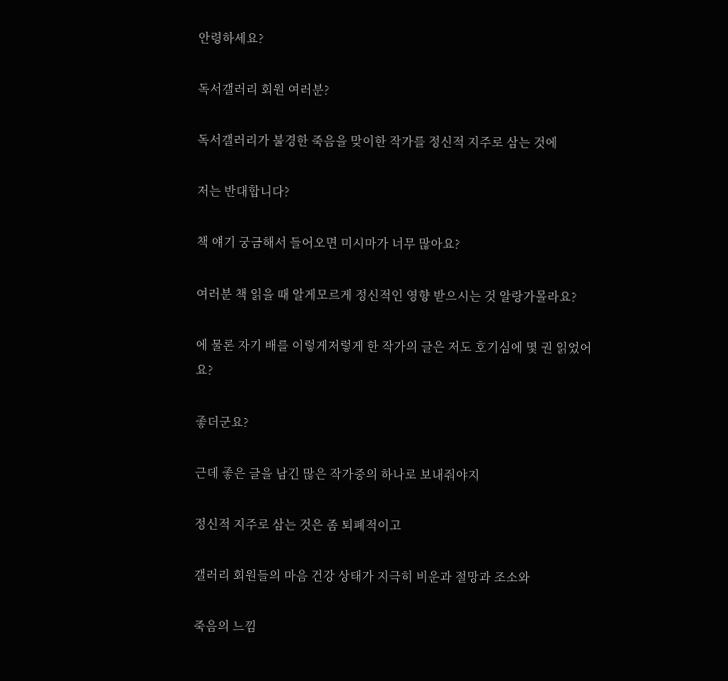안령하세요?

독서갤러리 회원 여러분?

독서갤러리가 불경한 죽음을 맞이한 작가를 정신적 지주로 삼는 것에

저는 반대합니다?

책 얘기 궁금해서 들어오면 미시마가 너무 많아요?

여러분 책 읽을 때 알게모르게 정신적인 영향 받으시는 것 알랑가몰라요?

에 물론 자기 배를 이렇게저렇게 한 작가의 글은 저도 호기심에 몇 권 읽었어요?

좋더군요?

근데 좋은 글을 남긴 많은 작가중의 하나로 보내줘야지

정신적 지주로 삼는 것은 좀 퇴폐적이고

갤러리 회원들의 마음 건강 상태가 지극히 비운과 절망과 조소와

죽음의 느낌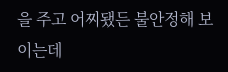을 주고 어찌됐든 불안정해 보이는데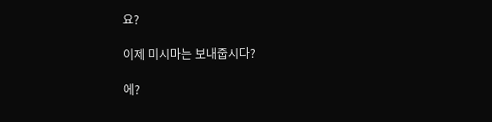요?

이제 미시마는 보내줍시다?

에?